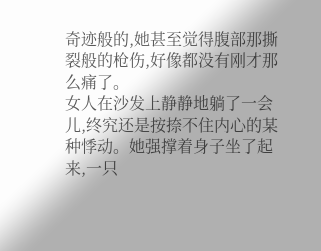奇迹般的,她甚至觉得腹部那撕裂般的枪伤,好像都没有刚才那么痛了。
女人在沙发上静静地躺了一会儿,终究还是按捺不住内心的某种悸动。她强撑着身子坐了起来,一只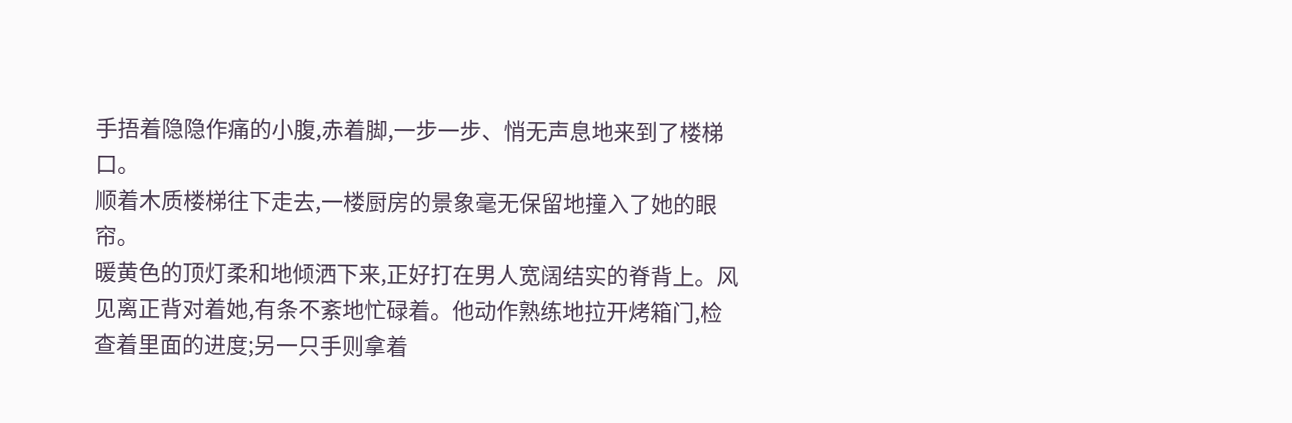手捂着隐隐作痛的小腹,赤着脚,一步一步、悄无声息地来到了楼梯口。
顺着木质楼梯往下走去,一楼厨房的景象毫无保留地撞入了她的眼帘。
暖黄色的顶灯柔和地倾洒下来,正好打在男人宽阔结实的脊背上。风见离正背对着她,有条不紊地忙碌着。他动作熟练地拉开烤箱门,检查着里面的进度;另一只手则拿着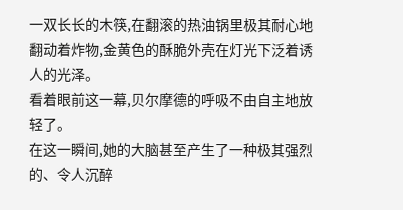一双长长的木筷,在翻滚的热油锅里极其耐心地翻动着炸物,金黄色的酥脆外壳在灯光下泛着诱人的光泽。
看着眼前这一幕,贝尔摩德的呼吸不由自主地放轻了。
在这一瞬间,她的大脑甚至产生了一种极其强烈的、令人沉醉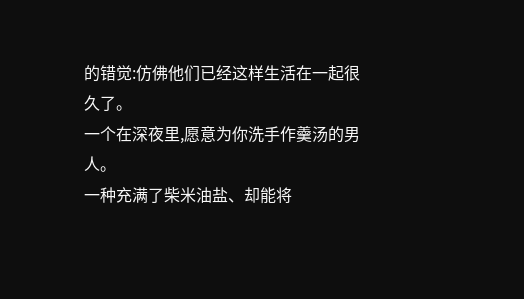的错觉:仿佛他们已经这样生活在一起很久了。
一个在深夜里,愿意为你洗手作羹汤的男人。
一种充满了柴米油盐、却能将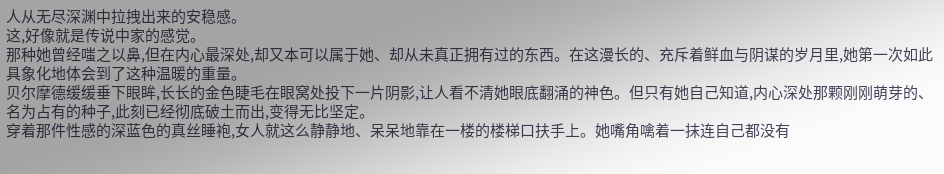人从无尽深渊中拉拽出来的安稳感。
这,好像就是传说中家的感觉。
那种她曾经嗤之以鼻,但在内心最深处,却又本可以属于她、却从未真正拥有过的东西。在这漫长的、充斥着鲜血与阴谋的岁月里,她第一次如此具象化地体会到了这种温暖的重量。
贝尔摩德缓缓垂下眼眸,长长的金色睫毛在眼窝处投下一片阴影,让人看不清她眼底翻涌的神色。但只有她自己知道,内心深处那颗刚刚萌芽的、名为占有的种子,此刻已经彻底破土而出,变得无比坚定。
穿着那件性感的深蓝色的真丝睡袍,女人就这么静静地、呆呆地靠在一楼的楼梯口扶手上。她嘴角噙着一抹连自己都没有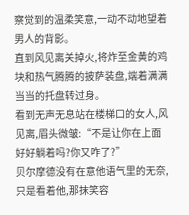察觉到的温柔笑意,一动不动地望着男人的背影。
直到风见离关掉火,将炸至金黄的鸡块和热气腾腾的披萨装盘,端着满满当当的托盘转过身。
看到无声无息站在楼梯口的女人,风见离,眉头微皱:“不是让你在上面好好躺着吗?你又咋了?”
贝尔摩德没有在意他语气里的无奈,只是看着他,那抹笑容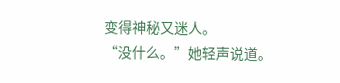变得神秘又迷人。
“没什么。”她轻声说道。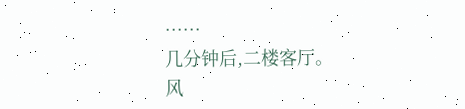……
几分钟后,二楼客厅。
风